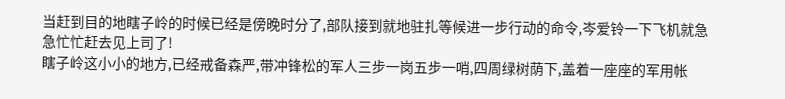当赶到目的地瞎子岭的时候已经是傍晚时分了,部队接到就地驻扎等候进一步行动的命令,岑爱铃一下飞机就急急忙忙赶去见上司了!
瞎子岭这小小的地方,已经戒备森严,带冲锋松的军人三步一岗五步一哨,四周绿树荫下,盖着一座座的军用帐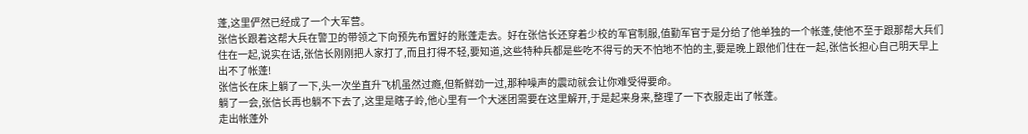蓬,这里俨然已经成了一个大军营。
张信长跟着这帮大兵在警卫的带领之下向预先布置好的账蓬走去。好在张信长还穿着少校的军官制服,值勤军官于是分给了他单独的一个帐蓬,使他不至于跟那帮大兵们住在一起,说实在话,张信长刚刚把人家打了,而且打得不轻,要知道,这些特种兵都是些吃不得亏的天不怕地不怕的主,要是晚上跟他们住在一起,张信长担心自己明天早上出不了帐蓬!
张信长在床上躺了一下,头一次坐直升飞机虽然过瘾,但新鲜劲一过,那种噪声的震动就会让你难受得要命。
躺了一会,张信长再也躺不下去了,这里是瞎子岭,他心里有一个大迷团需要在这里解开,于是起来身来,整理了一下衣服走出了帐蓬。
走出帐蓬外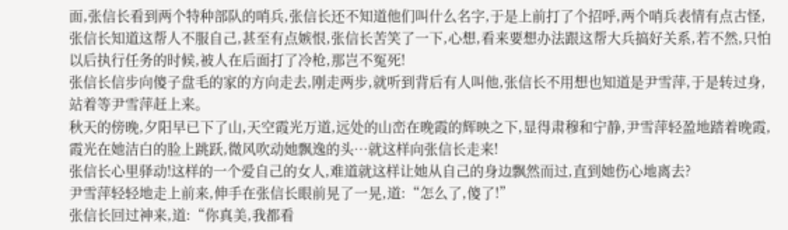面,张信长看到两个特种部队的哨兵,张信长还不知道他们叫什么名字,于是上前打了个招呼,两个哨兵表情有点古怪,张信长知道这帮人不服自己,甚至有点嫉恨,张信长苦笑了一下,心想,看来要想办法跟这帮大兵搞好关系,若不然,只怕以后执行任务的时候,被人在后面打了冷枪,那岂不冤死!
张信长信步向傻子盘毛的家的方向走去,刚走两步,就听到背后有人叫他,张信长不用想也知道是尹雪萍,于是转过身,站着等尹雪萍赶上来。
秋天的傍晚,夕阳早已下了山,天空霞光万道,远处的山峦在晚霞的辉映之下,显得肃穆和宁静,尹雪萍轻盈地踏着晚霞,霞光在她洁白的脸上跳跃,微风吹动她飘逸的头…就这样向张信长走来!
张信长心里驿动!这样的一个爱自己的女人,难道就这样让她从自己的身边飘然而过,直到她伤心地离去?
尹雪萍轻轻地走上前来,伸手在张信长眼前晃了一晃,道:“怎么了,傻了!”
张信长回过神来,道:“你真美,我都看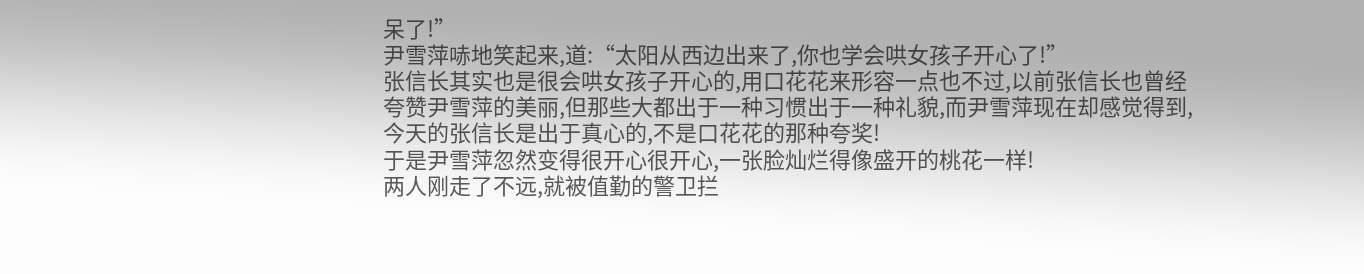呆了!”
尹雪萍哧地笑起来,道:“太阳从西边出来了,你也学会哄女孩子开心了!”
张信长其实也是很会哄女孩子开心的,用口花花来形容一点也不过,以前张信长也曾经夸赞尹雪萍的美丽,但那些大都出于一种习惯出于一种礼貌,而尹雪萍现在却感觉得到,今天的张信长是出于真心的,不是口花花的那种夸奖!
于是尹雪萍忽然变得很开心很开心,一张脸灿烂得像盛开的桃花一样!
两人刚走了不远,就被值勤的警卫拦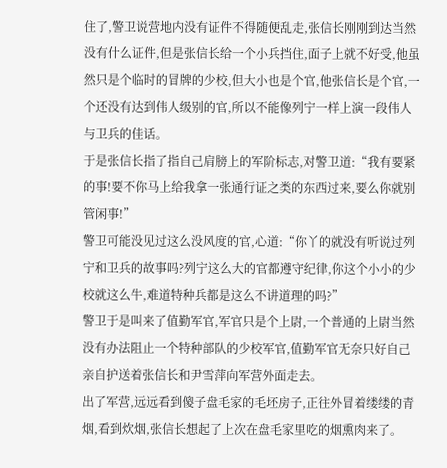住了,警卫说营地内没有证件不得随便乱走,张信长刚刚到达当然没有什么证件,但是张信长给一个小兵挡住,面子上就不好受,他虽然只是个临时的冒牌的少校,但大小也是个官,他张信长是个官,一个还没有达到伟人级别的官,所以不能像列宁一样上演一段伟人与卫兵的佳话。
于是张信长指了指自己肩膀上的军阶标志,对警卫道:“我有要紧的事!要不你马上给我拿一张通行证之类的东西过来,要么你就别管闲事!”
警卫可能没见过这么没风度的官,心道:“你丫的就没有听说过列宁和卫兵的故事吗?列宁这么大的官都遵守纪律,你这个小小的少校就这么牛,难道特种兵都是这么不讲道理的吗?”
警卫于是叫来了值勤军官,军官只是个上尉,一个普通的上尉当然没有办法阻止一个特种部队的少校军官,值勤军官无奈只好自己亲自护送着张信长和尹雪萍向军营外面走去。
出了军营,远远看到傻子盘毛家的毛坯房子,正往外冒着缕缕的青烟,看到炊烟,张信长想起了上次在盘毛家里吃的烟熏肉来了。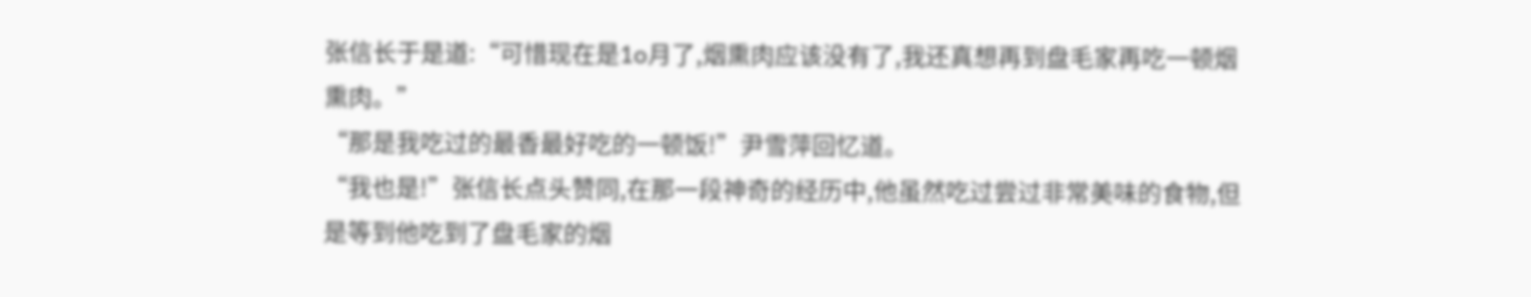张信长于是道:“可惜现在是1o月了,烟熏肉应该没有了,我还真想再到盘毛家再吃一顿烟熏肉。”
“那是我吃过的最香最好吃的一顿饭!”尹雪萍回忆道。
“我也是!”张信长点头赞同,在那一段神奇的经历中,他虽然吃过尝过非常美味的食物,但是等到他吃到了盘毛家的烟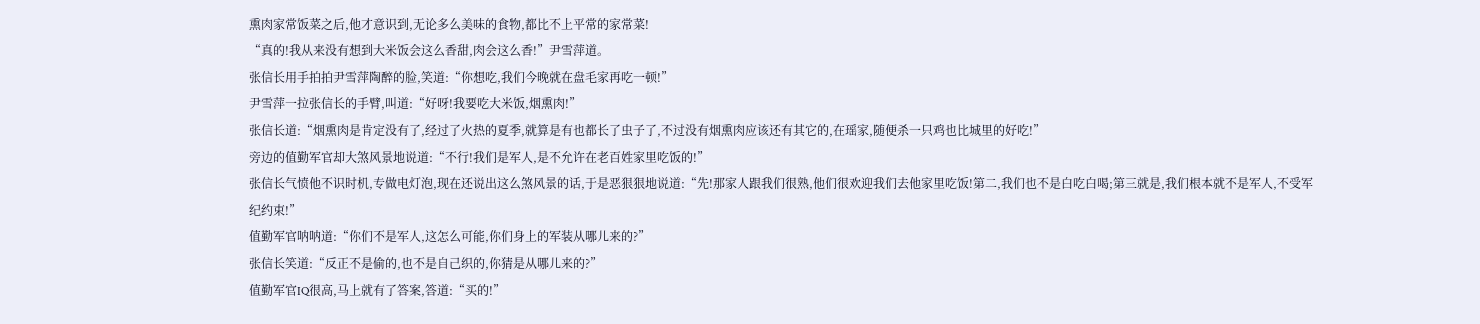熏肉家常饭菜之后,他才意识到,无论多么美味的食物,都比不上平常的家常菜!
“真的!我从来没有想到大米饭会这么香甜,肉会这么香!”尹雪萍道。
张信长用手拍拍尹雪萍陶醉的脸,笑道:“你想吃,我们今晚就在盘毛家再吃一顿!”
尹雪萍一拉张信长的手臂,叫道:“好呀!我要吃大米饭,烟熏肉!”
张信长道:“烟熏肉是肯定没有了,经过了火热的夏季,就算是有也都长了虫子了,不过没有烟熏肉应该还有其它的,在瑶家,随便杀一只鸡也比城里的好吃!”
旁边的值勤军官却大煞风景地说道:“不行!我们是军人,是不允许在老百姓家里吃饭的!”
张信长气愤他不识时机,专做电灯泡,现在还说出这么煞风景的话,于是恶狠狠地说道:“先!那家人跟我们很熟,他们很欢迎我们去他家里吃饭!第二,我们也不是白吃白喝;第三就是,我们根本就不是军人,不受军纪约束!”
值勤军官呐呐道:“你们不是军人,这怎么可能,你们身上的军装从哪儿来的?”
张信长笑道:“反正不是偷的,也不是自己织的,你猜是从哪儿来的?”
值勤军官IQ很高,马上就有了答案,答道:“买的!”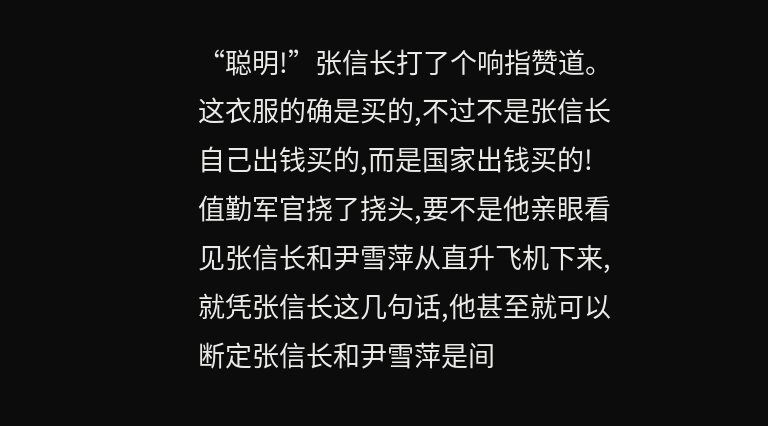“聪明!”张信长打了个响指赞道。这衣服的确是买的,不过不是张信长自己出钱买的,而是国家出钱买的!
值勤军官挠了挠头,要不是他亲眼看见张信长和尹雪萍从直升飞机下来,就凭张信长这几句话,他甚至就可以断定张信长和尹雪萍是间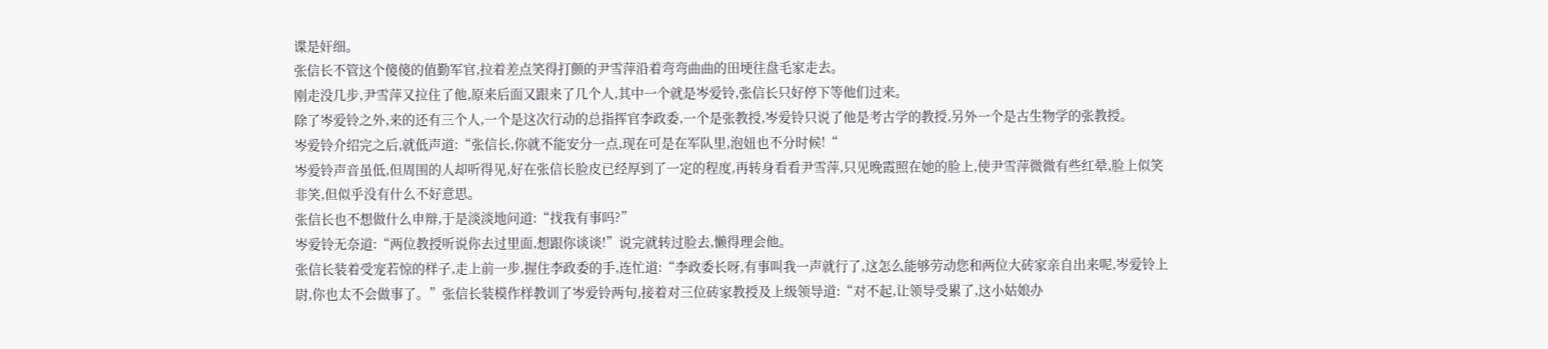谍是奸细。
张信长不管这个傻傻的值勤军官,拉着差点笑得打颤的尹雪萍沿着弯弯曲曲的田埂往盘毛家走去。
刚走没几步,尹雪萍又拉住了他,原来后面又跟来了几个人,其中一个就是岑爱铃,张信长只好停下等他们过来。
除了岑爱铃之外,来的还有三个人,一个是这次行动的总指挥官李政委,一个是张教授,岑爱铃只说了他是考古学的教授,另外一个是古生物学的张教授。
岑爱铃介绍完之后,就低声道:“张信长,你就不能安分一点,现在可是在军队里,泡妞也不分时候!“
岑爱铃声音虽低,但周围的人却听得见,好在张信长脸皮已经厚到了一定的程度,再转身看看尹雪萍,只见晚霞照在她的脸上,使尹雪萍微微有些红晕,脸上似笑非笑,但似乎没有什么不好意思。
张信长也不想做什么申辩,于是淡淡地问道:“找我有事吗?”
岑爱铃无奈道:“两位教授听说你去过里面,想跟你谈谈!”说完就转过脸去,懒得理会他。
张信长装着受宠若惊的样子,走上前一步,握住李政委的手,连忙道:“李政委长呀,有事叫我一声就行了,这怎么能够劳动您和两位大砖家亲自出来呢,岑爱铃上尉,你也太不会做事了。”张信长装模作样教训了岑爱铃两句,接着对三位砖家教授及上级领导道:“对不起,让领导受累了,这小姑娘办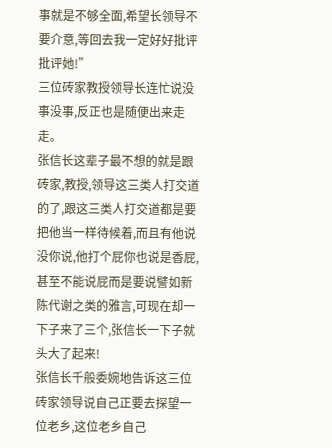事就是不够全面,希望长领导不要介意,等回去我一定好好批评批评她!”
三位砖家教授领导长连忙说没事没事,反正也是随便出来走走。
张信长这辈子最不想的就是跟砖家,教授,领导这三类人打交道的了,跟这三类人打交道都是要把他当一样待候着,而且有他说没你说,他打个屁你也说是香屁,甚至不能说屁而是要说譬如新陈代谢之类的雅言,可现在却一下子来了三个,张信长一下子就头大了起来!
张信长千般委婉地告诉这三位砖家领导说自己正要去探望一位老乡,这位老乡自己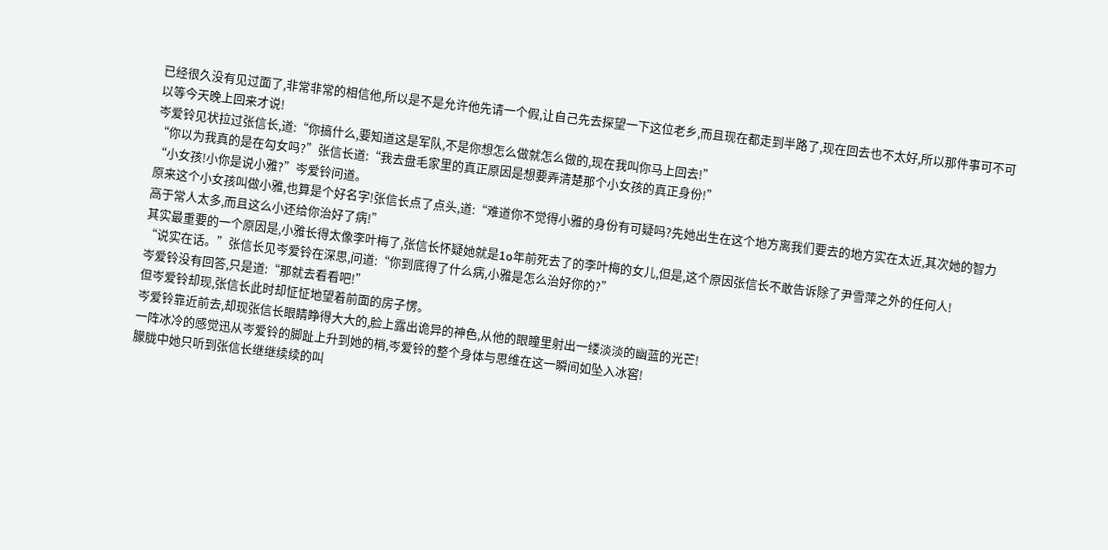已经很久没有见过面了,非常非常的相信他,所以是不是允许他先请一个假,让自己先去探望一下这位老乡,而且现在都走到半路了,现在回去也不太好,所以那件事可不可以等今天晚上回来才说!
岑爱铃见状拉过张信长,道:“你搞什么,要知道这是军队,不是你想怎么做就怎么做的,现在我叫你马上回去!”
“你以为我真的是在勾女吗?”张信长道:“我去盘毛家里的真正原因是想要弄清楚那个小女孩的真正身份!”
“小女孩!小你是说小雅?”岑爱铃问道。
原来这个小女孩叫做小雅,也算是个好名字!张信长点了点头,道:“难道你不觉得小雅的身份有可疑吗?先她出生在这个地方离我们要去的地方实在太近,其次她的智力高于常人太多,而且这么小还给你治好了病!”
其实最重要的一个原因是,小雅长得太像李叶梅了,张信长怀疑她就是1o年前死去了的李叶梅的女儿,但是,这个原因张信长不敢告诉除了尹雪萍之外的任何人!
“说实在话。”张信长见岑爱铃在深思,问道:“你到底得了什么病,小雅是怎么治好你的?”
岑爱铃没有回答,只是道:“那就去看看吧!”
但岑爱铃却现,张信长此时却怔怔地望着前面的房子愣。
岑爱铃靠近前去,却现张信长眼睛睁得大大的,脸上露出诡异的神色,从他的眼瞳里射出一缕淡淡的幽蓝的光芒!
一阵冰冷的感觉迅从岑爱铃的脚趾上升到她的梢,岑爱铃的整个身体与思维在这一瞬间如坠入冰窖!
朦胧中她只听到张信长继继续续的叫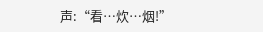声:“看…炊…烟!”